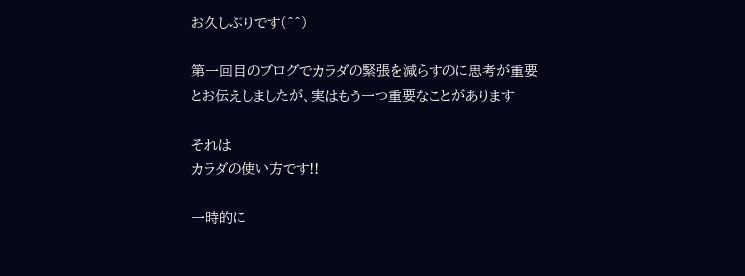お久しぶりです(^^)

第一回目のブログでカラダの緊張を減らすのに思考が重要
とお伝えしましたが、実はもう一つ重要なことがあります

それは
カラダの使い方です!!

一時的に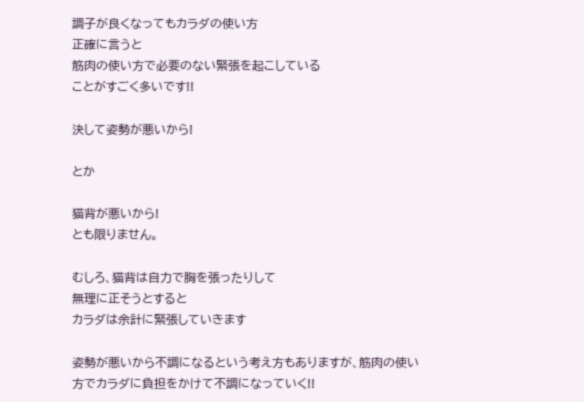調子が良くなってもカラダの使い方
正確に言うと
筋肉の使い方で必要のない緊張を起こしている
ことがすごく多いです!!

決して姿勢が悪いから!

とか

猫背が悪いから!
とも限りません。

むしろ、猫背は自力で胸を張ったりして
無理に正そうとすると
カラダは余計に緊張していきます

姿勢が悪いから不調になるという考え方もありますが、筋肉の使い方でカラダに負担をかけて不調になっていく!!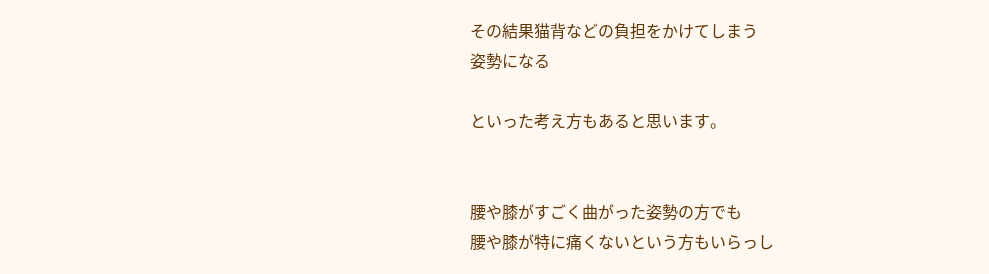その結果猫背などの負担をかけてしまう
姿勢になる

といった考え方もあると思います。


腰や膝がすごく曲がった姿勢の方でも
腰や膝が特に痛くないという方もいらっし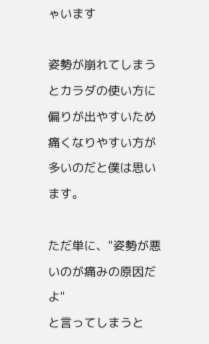ゃいます

姿勢が崩れてしまうとカラダの使い方に偏りが出やすいため
痛くなりやすい方が多いのだと僕は思います。

ただ単に、"姿勢が悪いのが痛みの原因だよ"
と言ってしまうと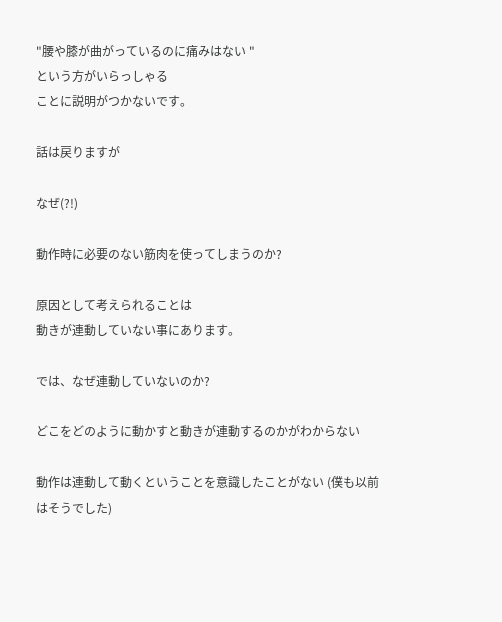"腰や膝が曲がっているのに痛みはない "
という方がいらっしゃる
ことに説明がつかないです。

話は戻りますが

なぜ(?!)

動作時に必要のない筋肉を使ってしまうのか?

原因として考えられることは
動きが連動していない事にあります。

では、なぜ連動していないのか?

どこをどのように動かすと動きが連動するのかがわからない

動作は連動して動くということを意識したことがない (僕も以前はそうでした)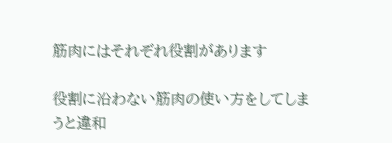筋肉にはそれぞれ役割があります

役割に沿わない筋肉の使い方をしてしまうと違和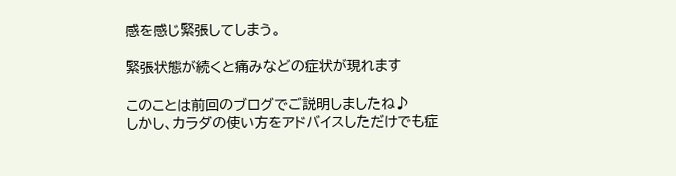感を感じ緊張してしまう。

緊張状態が続くと痛みなどの症状が現れます

このことは前回のブログでご説明しましたね♪
しかし、カラダの使い方をアドバイスしただけでも症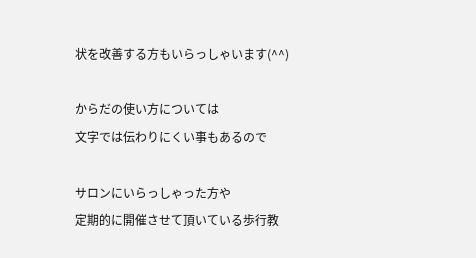状を改善する方もいらっしゃいます(^^)

からだの使い方については
文字では伝わりにくい事もあるので

サロンにいらっしゃった方や
定期的に開催させて頂いている歩行教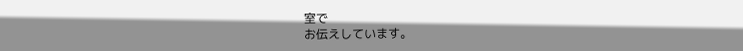室で
お伝えしています。